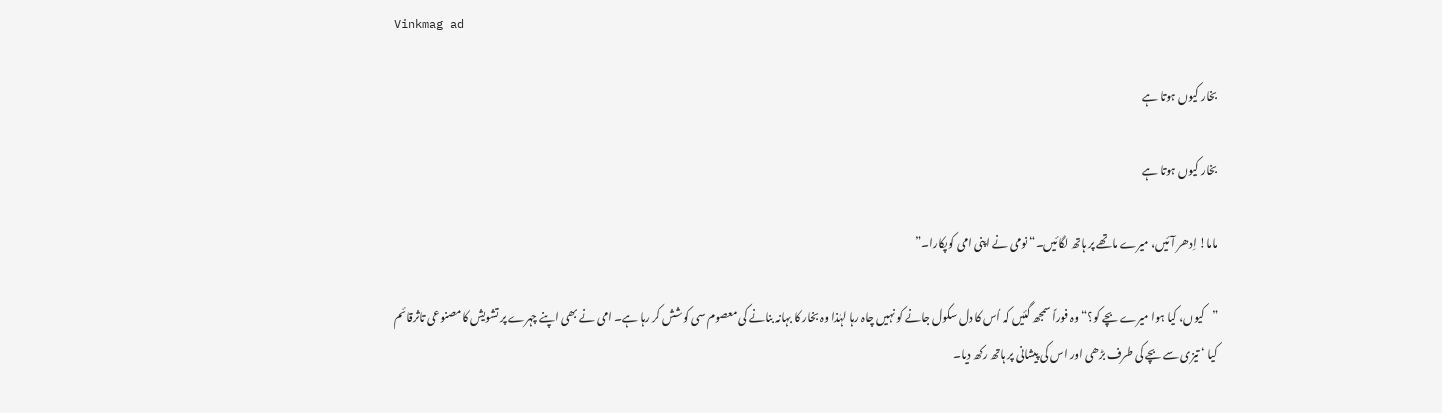Vinkmag ad

بخار کیوں ہوتا ہے

بخار کیوں ہوتا ہے

ماما! اِدھر آئیں، میرے ماتھے پر ہاتھ لگائیں۔“ نومی نے اپنی امی کوپکارا۔”

”کیوں، کیا ہوا میرے بچے کو؟“ وہ فوراً سمجھ گئیں کہ اُس کا دل سکول جانے کو نہیں چاہ رہا لہٰذا وہ بخار کا بہانہ بنانے کی معصوم سی کوشش کر رہا ہے۔ امی نے بھی اپنے چہرے پر تشویش کامصنوعی تاثرقائم کیا ‘ تیزی سے بچے کی طرف بڑھی اور اس کی پیشانی پر ہاتھ رکھ دیا۔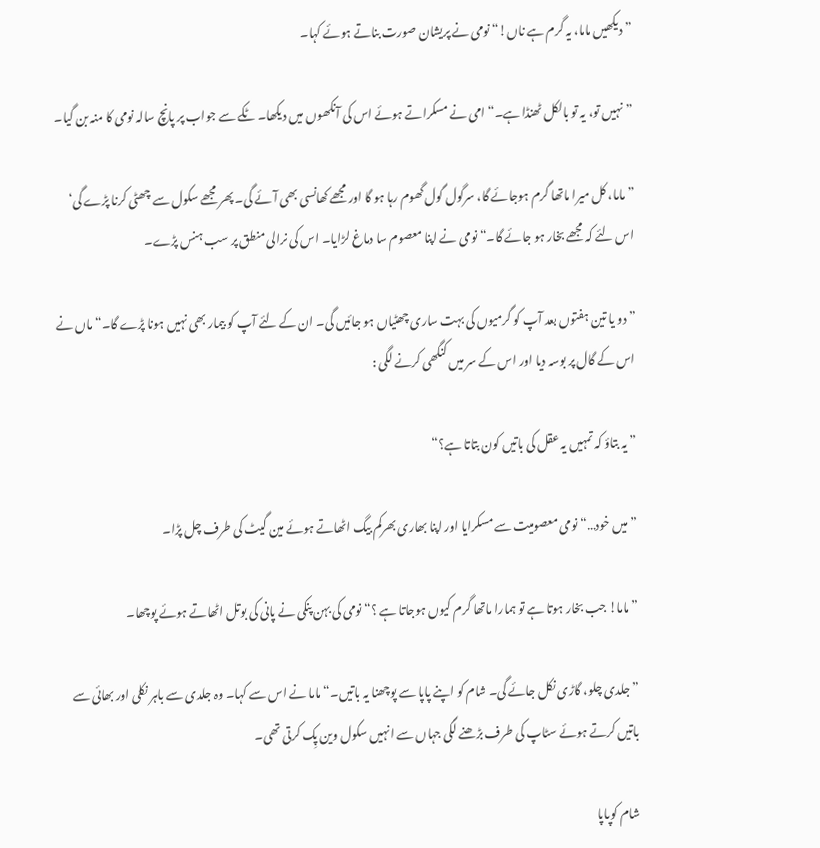” دیکھیں ماما، یہ گرم ہے ناں!“ نومی نے پریشان صورت بناتے ہوئے کہا۔

”نہیں تو، یہ تو بالکل ٹھنڈا ہے۔“ امی نے مسکراتے ہوئے اس کی آنکھوں میں دیکھا۔ ٹکے سے جواب پر پانچ سالہ نومی کا منہ بن گیا۔

”ماما، کل میرا ماتھا گرم ہوجائے گا، سرگول گول گھوم رہا ہو گا اور مجھے کھانسی بھی آئے گی۔ پھر مجھے سکول سے چھٹی کرنا پڑے گی‘ اس لئے کہ مجھے بخار ہو جائے گا۔“ نومی نے اپنا معصوم سا دماغ لڑایا۔ اس کی نرالی منطق پر سب ہنس پڑے۔

”دو یا تین ہفتوں بعد آپ کو گرمیوں کی بہت ساری چھٹیاں ہو جائیں گی۔ ان کے لئے آپ کو بیمار بھی نہیں ہونا پڑے گا۔“ ماں نے اس کے گال پر بوسہ دیا اور اس کے سر میں کنگھی کرنے لگی :

” یہ بتاؤ کہ تمہیں یہ عقل کی باتیں کون بتاتا ہے؟“

”میں خود…“ نومی معصومیت سے مسکرایا اور اپنا بھاری بھرکم بیگ اٹھاتے ہوئے مین گیٹ کی طرف چل پڑا۔

”ماما! جب بخار ہوتا ہے تو ہمارا ماتھا گرم کیوں ہوجاتا ہے ؟“ نومی کی بہن پنکی نے پانی کی بوتل اٹھاتے ہوئے پوچھا۔

” جلدی چلو، گاڑی نکل جائے گی۔ شام کو اپنے پاپا سے پوچھنا یہ باتیں۔“ ماما نے اس سے کہا۔ وہ جلدی سے باہر نکلی اور بھائی سے باتیں کرتے ہوئے سٹاپ کی طرف بڑھنے لگی جہاں سے انہیں سکول وین پِک کرتی تھی۔

شام کوپاپا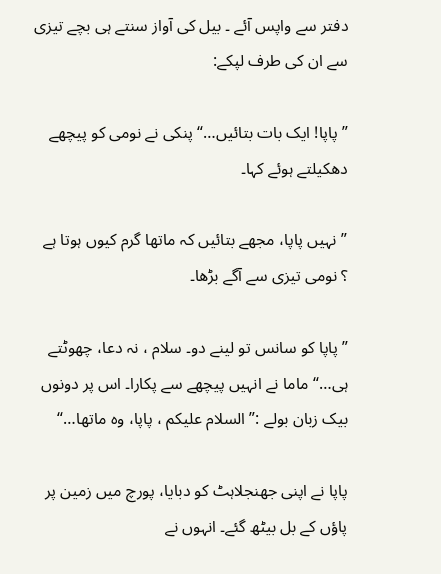دفتر سے واپس آئے ۔ بیل کی آواز سنتے ہی بچے تیزی سے ان کی طرف لپکے:

”پاپا! ایک بات بتائیں…“ پنکی نے نومی کو پیچھے دھکیلتے ہوئے کہا۔

”نہیں پاپا، مجھے بتائیں کہ ماتھا گرم کیوں ہوتا ہے ؟ نومی تیزی سے آگے بڑھا۔

”پاپا کو سانس تو لینے دو۔ سلام ، نہ دعا، چھوٹتے ہی…“ ماما نے انہیں پیچھے سے پکارا۔ اس پر دونوں بیک زبان بولے :” السلام علیکم ، پاپا، وہ ماتھا…“

پاپا نے اپنی جھنجلاہٹ کو دبایا، پورچ میں زمین پر پاؤں کے بل بیٹھ گئے۔ انہوں نے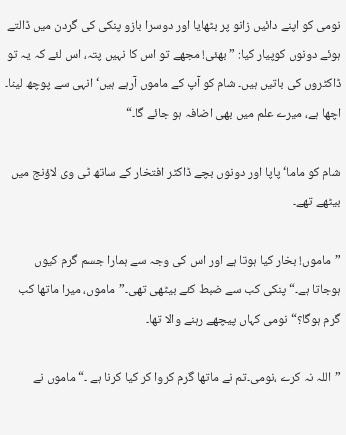نومی کو اپنے دائیں زانو پر بٹھایا اور دوسرا بازو پنکی کی گردن میں ڈالتے ہوئے دونوں کوپیار کیا: ” بھئی! مجھے تو اس کا نہیں پتہ، اس لئے کہ یہ تو ڈاکٹروں کی باتیں ہیں۔ شام کو آپ کے ماموں آرہے ہیں‘ انہی سے پوچھ لینا۔ اچھا ہے، میرے علم میں بھی اضافہ ہو جائے گا۔“

شام کو ماما‘ پاپا اور دونوں بچے ڈاکٹر افتخار کے ساتھ ٹی وی لاؤنج میں بیٹھے تھے۔

”ماموں! بخار کیا ہوتا ہے اور اس کی وجہ سے ہمارا جسم گرم کیوں ہوجاتا ہے۔“ پنکی کب سے ضبط کئے بیٹھی تھی۔”ماموں، میرا ماتھا کب گرم ہوگا؟“ نومی کہاں پیچھے رہنے والا تھا۔

”اللہ نہ کرے ،نومی۔تم نے ماتھا گرم کروا کر کیا کرنا ہے ۔“ ماموں نے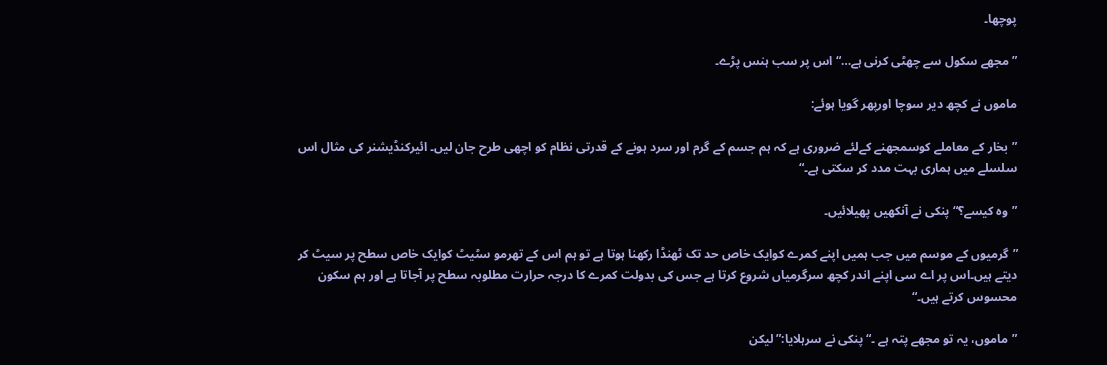پوچھا۔

” مجھے سکول سے چھٹی کرنی ہے…“ اس پر سب ہنس پڑے۔

ماموں نے کچھ دیر سوچا اورپھر گویا ہوئے:

”بخار کے معاملے کوسمجھنے کےلئے ضروری ہے کہ ہم جسم کے گرم اور سرد ہونے کے قدرتی نظام کو اچھی طرح جان لیں۔ ائیرکنڈیشنر کی مثال اس سلسلے میں ہماری بہت مدد کر سکتی ہے۔“

”وہ کیسے؟“ پنکی نے آنکھیں پھیلائیں۔

”گرمیوں کے موسم میں جب ہمیں اپنے کمرے کوایک خاص حد تک ٹھنڈا رکھنا ہوتا ہے تو ہم اس کے تھرمو سٹیٹ کوایک خاص سطح پر سیٹ کر دیتے ہیں۔اس پر اے سی اپنے اندر کچھ سرگرمیاں شروع کرتا ہے جس کی بدولت کمرے کا درجہ حرارت مطلوبہ سطح پر آجاتا ہے اور ہم سکون محسوس کرتے ہیں۔“

”ماموں، یہ تو مجھے پتہ ہے ۔“ پنکی نے سرہلایا:” لیکن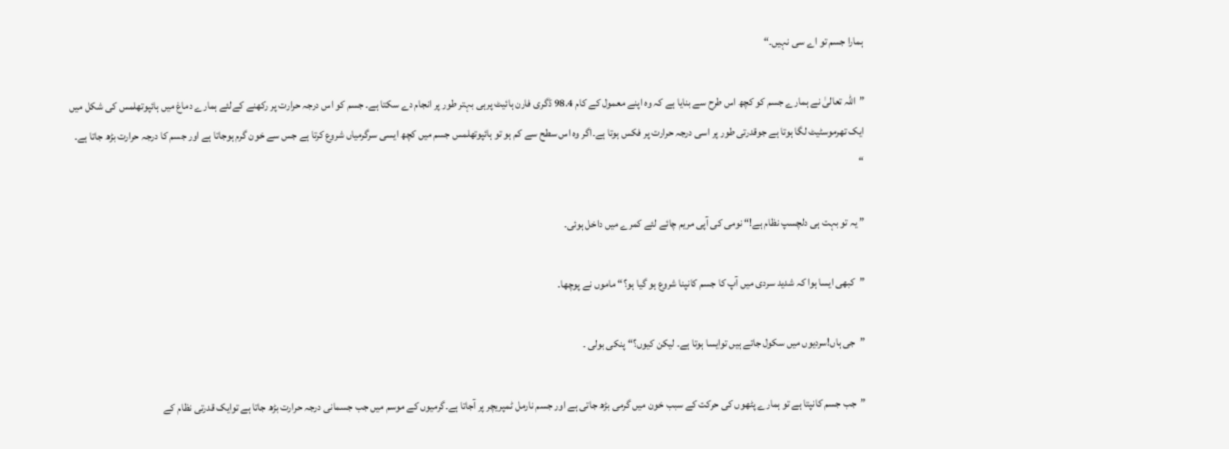ہمارا جسم تو اے سی نہیں۔“

”اللہ تعالیٰ نے ہمارے جسم کو کچھ اس طرح سے بنایا ہے کہ وہ اپنے معمول کے کام 98.4 ڈگری فارن ہائیٹ پرہی بہتر طور پر انجام دے سکتا ہے۔ جسم کو اس درجہ حرارت پر رکھنے کےلئے ہمارے دماغ میں ہائپوتھلمس کی شکل میں ایک تھرموسٹیٹ لگا ہوتا ہے جوقدرتی طور پر اسی درجہ حرارت پر فکس ہوتا ہے۔اگر وہ اس سطح سے کم ہو تو ہائپوتھلمس جسم میں کچھ ایسی سرگرمیاں شروع کرتا ہے جس سے خون گرم ہوجاتا ہے اور جسم کا درجہ حرارت بڑھ جاتا ہے۔ “

” یہ تو بہت ہی دلچسپ نظام ہے!“ نومی کی آپی مریم چائے لئے کمرے میں داخل ہوئی۔

”کبھی ایسا ہوا کہ شدید سردی میں آپ کا جسم کانپنا شروع ہو گیا ہو؟“ ماموں نے پوچھا۔

”جی ہاں!سردیوں میں سکول جاتے ہیں توایسا ہوتا ہے۔ لیکن کیوں؟“ پنکی بولی ۔

”جب جسم کانپتا ہے تو ہمارے پٹھوں کی حرکت کے سبب خون میں گرمی بڑھ جاتی ہے اور جسم نارمل ٹمپریچر پر آجاتا ہے۔گرمیوں کے موسم میں جب جسمانی درجہ حرارت بڑھ جاتا ہے توایک قدرتی نظام کے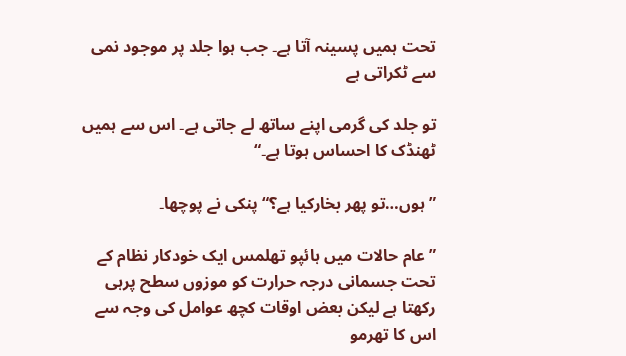تحت ہمیں پسینہ آتا ہے۔ جب ہوا جلد پر موجود نمی سے ٹکراتی ہے

تو جلد کی گرمی اپنے ساتھ لے جاتی ہے۔ اس سے ہمیں ٹھنڈک کا احساس ہوتا ہے۔“

”ہوں…تو پھر بخارکیا ہے؟“ پنکی نے پوچھا۔

”عام حالات میں ہائپو تھلمس ایک خودکار نظام کے تحت جسمانی درجہ حرارت کو موزوں سطح پرہی رکھتا ہے لیکن بعض اوقات کچھ عوامل کی وجہ سے اس کا تھرمو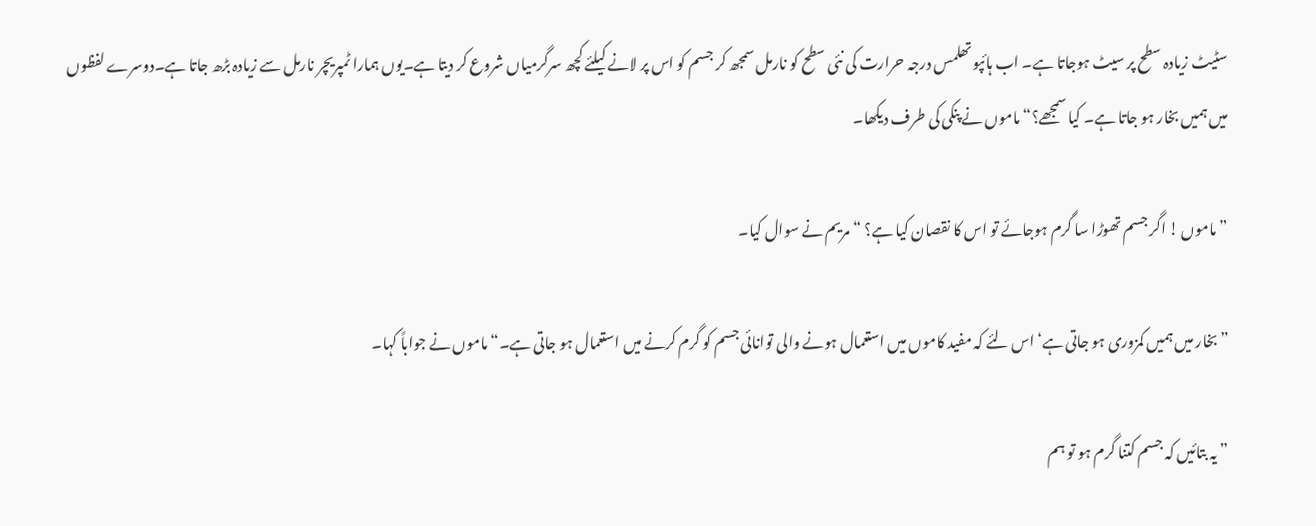سٹیٹ زیادہ سطح پر سیٹ ہوجاتا ہے۔ اب ہائپو تھلمس درجہ حرارت کی نئی سطح کو نارمل سمجھ کر جسم کو اس پر لانے کیلئے کچھ سرگرمیاں شروع کر دیتا ہے۔یوں ہمارا ٹمپریچر نارمل سے زیادہ بڑھ جاتا ہے۔دوسرے لفظوں میں ہمیں بخار ہو جاتا ہے۔ کیا سمجھے؟“ ماموں نے پنکی کی طرف دیکھا۔

”ماموں ! اگر جسم تھوڑا سا گرم ہوجائے تو اس کا نقصان کیا ہے؟ “ مریم نے سوال کیا۔

” بخار میں ہمیں کمزوری ہو جاتی ہے‘ اس لئے کہ مفید کاموں میں استعمال ہونے والی توانائی جسم کو گرم کرنے میں استعمال ہو جاتی ہے۔“ ماموں نے جواباً کہا۔

” یہ بتائیں کہ جسم کتنا گرم ہو تو ہم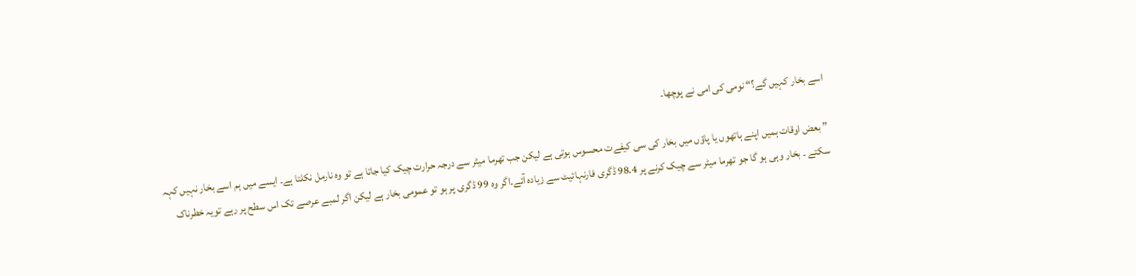اسے بخار کہیں گے؟“ نومی کی امی نے پوچھا۔

” بعض اوقات ہمیں اپنے ہاتھوں یا پاؤں میں بخار کی سی کیفےت محسوس ہوتی ہے لیکن جب تھرما میٹر سے درجہ حرارت چیک کیا جاتا ہے تو وہ نارمل نکلتا ہے۔ ایسے میں ہم اسے بخار نہیں کہہ سکتے ۔ بخار وہی ہو گا جو تھرما میٹر سے چیک کرنے پر 98.4 ڈگری فارنہائیٹ سے زیادہ آئے۔اگر وہ 99 ڈگری پر ہو تو عمومی بخار ہے لیکن اگر لمبے عرصے تک اس سطح پر رہے تویہ خطرناک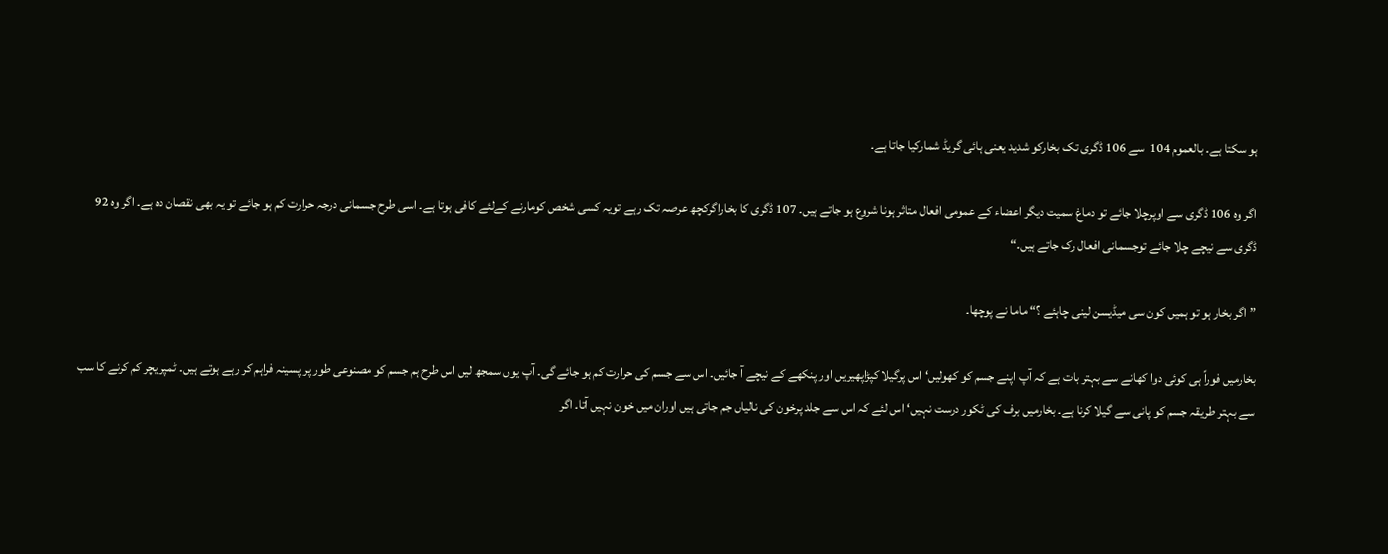ہو سکتا ہے۔ بالعموم 104  سے 106 ڈگری تک بخارکو شدید یعنی ہائی گریڈ شمارکیا جاتا ہے۔

اگر وہ 106 ڈگری سے اوپرچلا جائے تو دماغ سمیت دیگر اعضاء کے عمومی افعال متاثر ہونا شروع ہو جاتے ہیں۔ 107 ڈگری کا بخاراگرکچھ عرصہ تک رہے تویہ کسی شخص کومارنے کےلئے کافی ہوتا ہے۔ اسی طرح جسمانی درجہ حرارت کم ہو جائے تو یہ بھی نقصان دہ ہے۔ اگر وہ 92 ڈگری سے نیچے چلا جائے توجسمانی افعال رک جاتے ہیں۔“

”اگر بخار ہو تو ہمیں کون سی میڈیسن لینی چاہئے ؟“ ماما نے پوچھا۔

بخارمیں فوراً ہی کوئی دوا کھانے سے بہتر بات ہے کہ آپ اپنے جسم کو کھولیں‘ اس پرگیلا کپڑاپھیریں اور پنکھے کے نیچے آ جائیں۔ اس سے جسم کی حرارت کم ہو جائے گی۔ آپ یوں سمجھ لیں اس طرح ہم جسم کو مصنوعی طور پر پسینہ فراہم کر رہے ہوتے ہیں۔ ٹمپریچر کم کرنے کا سب سے بہتر طریقہ جسم کو پانی سے گیلا کرنا ہے۔ بخارمیں برف کی ٹکور درست نہیں‘ اس لئے کہ اس سے جلد پرخون کی نالیاں جم جاتی ہیں اوران میں خون نہیں آتا۔ اگر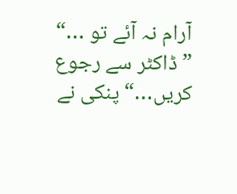آرام نہ آئے تو …“ ”ڈاکٹر سے رجوع کریں…“ پنکی نے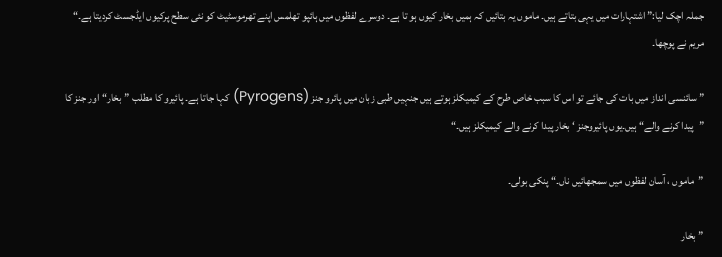جملہ اچک لیا:” اشتہارات میں یہی بتاتے ہیں۔ ماموں یہ بتائیں کہ ہمیں بخار کیوں ہو تا ہے۔ دوسرے لفظوں میں ہائپو تھلمس اپنے تھرموسٹیٹ کو نئی سطح پرکیوں ایڈجسٹ کردیتا ہے۔“ مریم نے پوچھا۔

” سائنسی انداز میں بات کی جائے تو اس کا سبب خاص طرح کے کیمیکلز ہوتے ہیں جنہیں طبی زبان میں پائرو جنز (Pyrogens) کہا جاتا ہے۔ پائیرو کا مطلب ”بخار“ اور جنز کا ”پیدا کرنے والے“ ہیں۔یوں پائیروجنز ‘ بخار پیدا کرنے والے کیمیکلز ہیں۔“

”ماموں ، آسان لفظوں میں سمجھائیں ناں۔“ پنکی بولی۔

” بخار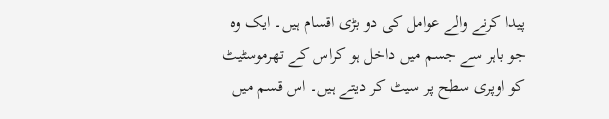پیدا کرنے والے عوامل کی دو بڑی اقسام ہیں۔ ایک وہ جو باہر سے جسم میں داخل ہو کراس کے تھرموسٹیٹ کو اوپری سطح پر سیٹ کر دیتے ہیں۔ اس قسم میں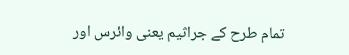تمام طرح کے جراثیم یعنی وائرس اور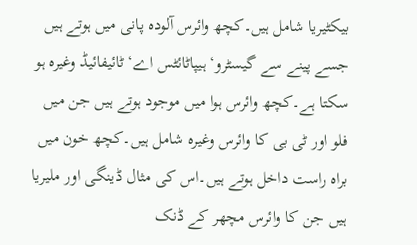بیکٹیریا شامل ہیں۔کچھ وائرس آلودہ پانی میں ہوتے ہیں جسے پینے سے گیسٹرو‘ ہیپاٹائٹس اے‘ ٹائیفائیڈ وغیرہ ہو سکتا ہے۔کچھ وائرس ہوا میں موجود ہوتے ہیں جن میں فلو اور ٹی بی کا وائرس وغیرہ شامل ہیں۔کچھ خون میں براہ راست داخل ہوتے ہیں۔اس کی مثال ڈینگی اور ملیریا ہیں جن کا وائرس مچھر کے ڈنک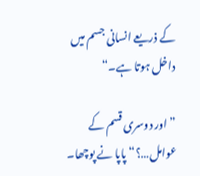کے ذریعے انسانی جسم میں داخل ہوتا ہے۔“

”اور دوسری قسم کے عوامل…؟“ پاپا نے پوچھا۔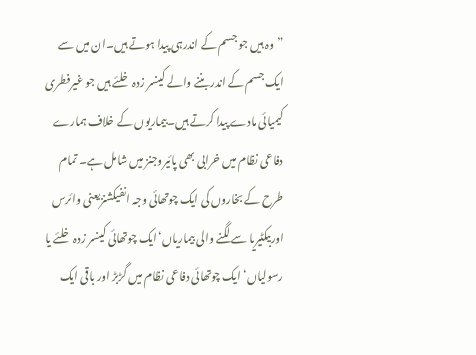”وہ ہیں جو جسم کے اندرہی پیدا ہوتے ہیں۔ان میں سے ایک جسم کے اندر بننے والے کینسر زدہ خلئے ہیں جو غیرفطری کیمیائی مادے پیدا کرتے ہیں۔بیماریوں کے خلاف ہمارے دفاعی نظام میں خرابی بھی پائیروجنز میں شامل ہے۔ تمام طرح کے بخاروں کی ایک چوتھائی وجہ انفیکشنزیعنی وائرس اوربیکٹیریا سے لگنے والی بیماریاں‘ایک چوتھائی کینسر زدہ خلئے یا رسولیاں‘ ایک چوتھائی دفاعی نظام میں گڑبڑ اور باقی ایک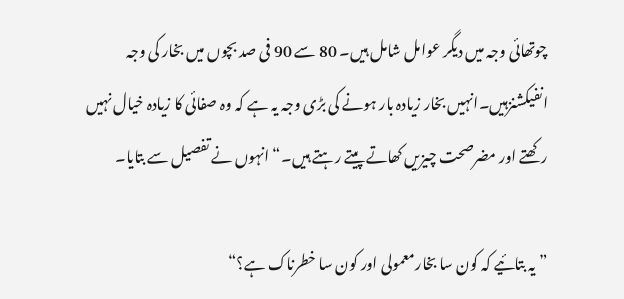چوتھائی وجہ میں دیگر عوامل شامل ہیں۔ 80 سے 90 فی صد بچوں میں بخار کی وجہ انفیکشنزہیں۔انہیں بخار زیادہ بار ہونے کی بڑی وجہ یہ ہے کہ وہ صفائی کا زیادہ خیال نہیں رکھتے اور مضرصحت چیزیں کھاتے پیتے رہتے ہیں۔“ انہوں نے تفصیل سے بتایا۔

”یہ بتائیے کہ کون سا بخارمعمولی اور کون سا خطرناک ہے؟“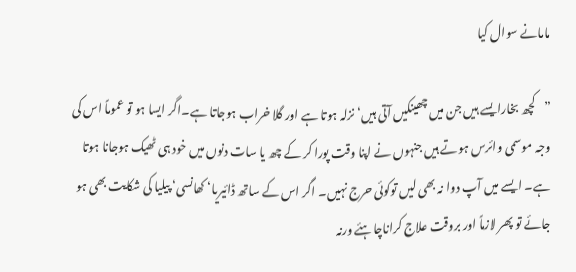مامانے سوال کیا

”کچھ بخارایسے ہیں جن میں چھینکیں آتی ہیں‘ نزلہ ہوتا ہے اور گلا خراب ہوجاتا ہے۔اگر ایسا ہو تو عموماً اس کی وجہ موسمی وائرس ہوتے ہیں جنہوں نے اپنا وقت پورا کر کے چھ یا سات دنوں میں خود ہی ٹھیک ہوجانا ہوتا ہے۔ ایسے میں آپ دوا نہ بھی لیں توکوئی حرج نہیں۔ اگر اس کے ساتھ ڈائیریا‘ کھانسی‘ پیلیا کی شکایت بھی ہو جائے تو پھر لازماً اور بروقت علاج کراناچاہئے ورنہ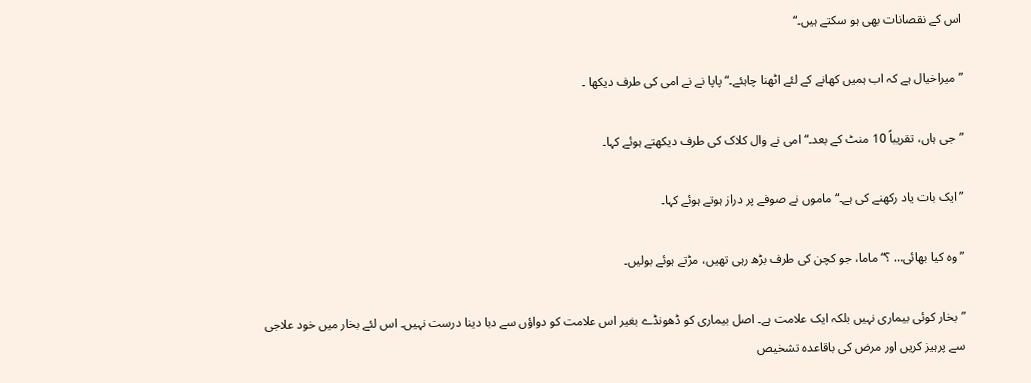اس کے نقصانات بھی ہو سکتے ہیں۔“

”میراخیال ہے کہ اب ہمیں کھانے کے لئے اٹھنا چاہئے۔“ پاپا نے نے امی کی طرف دیکھا ۔

”جی ہاں، تقریباً 10 منٹ کے بعد۔“ امی نے وال کلاک کی طرف دیکھتے ہوئے کہا۔

”ایک بات یاد رکھنے کی ہے۔“ ماموں نے صوفے پر دراز ہوتے ہوئے کہا۔

”وہ کیا بھائی… ؟“ ماما، جو کچن کی طرف بڑھ رہی تھیں، مڑتے ہوئے بولیں۔

”بخار کوئی بیماری نہیں بلکہ ایک علامت ہے۔ اصل بیماری کو ڈھونڈے بغیر اس علامت کو دواؤں سے دبا دینا درست نہیں۔ اس لئے بخار میں خود علاجی سے پرہیز کریں اور مرض کی باقاعدہ تشخیص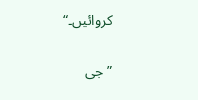کروائیں۔“

”جی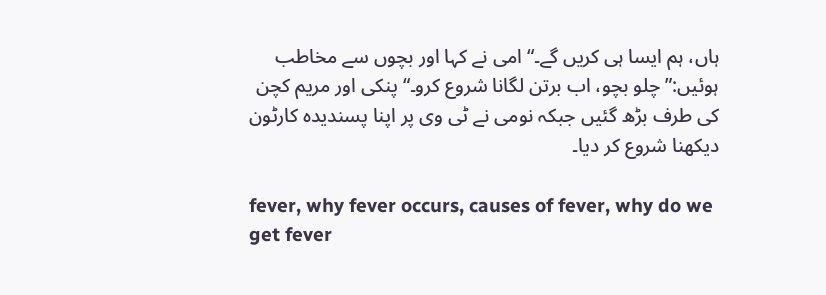ہاں، ہم ایسا ہی کریں گے۔“ امی نے کہا اور بچوں سے مخاطب ہوئیں:” چلو بچو، اب برتن لگانا شروع کرو۔“ پنکی اور مریم کچن کی طرف بڑھ گئیں جبکہ نومی نے ٹی وی پر اپنا پسندیدہ کارٹون دیکھنا شروع کر دیا۔

fever, why fever occurs, causes of fever, why do we get fever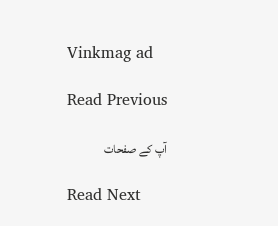Vinkmag ad

Read Previous

آپ کے صفحات

Read Next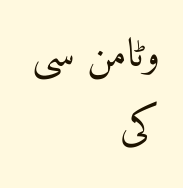وٹامن سی کی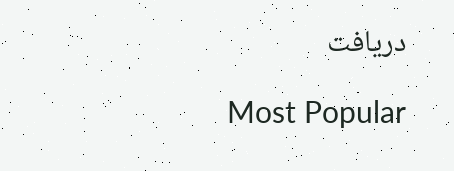دریافت

Most Popular